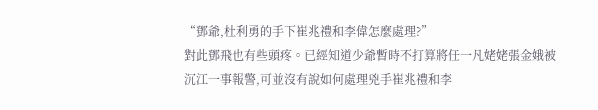“鄧爺,杜利勇的手下崔兆禮和李偉怎麼處理?”
對此鄧飛也有些頭疼。已經知道少爺暫時不打算將任一凡姥姥張金娥被沉江一事報警,可並沒有說如何處理兇手崔兆禮和李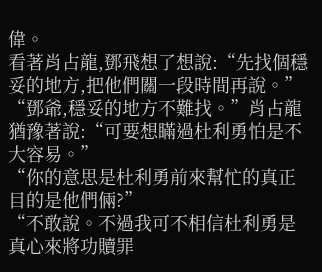偉。
看著肖占龍,鄧飛想了想說:“先找個穩妥的地方,把他們關一段時間再說。”
“鄧爺,穩妥的地方不難找。”肖占龍猶豫著說:“可要想瞞過杜利勇怕是不大容易。”
“你的意思是杜利勇前來幫忙的真正目的是他們倆?”
“不敢說。不過我可不相信杜利勇是真心來將功贖罪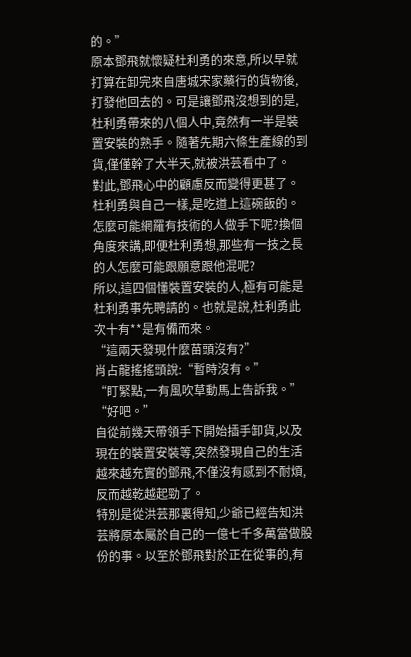的。”
原本鄧飛就懷疑杜利勇的來意,所以早就打算在卸完來自唐城宋家藥行的貨物後,打發他回去的。可是讓鄧飛沒想到的是,杜利勇帶來的八個人中,竟然有一半是裝置安裝的熟手。隨著先期六條生產線的到貨,僅僅幹了大半天,就被洪芸看中了。
對此,鄧飛心中的顧慮反而變得更甚了。杜利勇與自己一樣,是吃道上這碗飯的。怎麼可能網羅有技術的人做手下呢?換個角度來講,即便杜利勇想,那些有一技之長的人怎麼可能跟願意跟他混呢?
所以,這四個懂裝置安裝的人,極有可能是杜利勇事先聘請的。也就是說,杜利勇此次十有**是有備而來。
“這兩天發現什麼苗頭沒有?”
肖占龍搖搖頭說:“暫時沒有。”
“盯緊點,一有風吹草動馬上告訴我。”
“好吧。”
自從前幾天帶領手下開始插手卸貨,以及現在的裝置安裝等,突然發現自己的生活越來越充實的鄧飛,不僅沒有感到不耐煩,反而越乾越起勁了。
特別是從洪芸那裏得知,少爺已經告知洪芸將原本屬於自己的一億七千多萬當做股份的事。以至於鄧飛對於正在從事的,有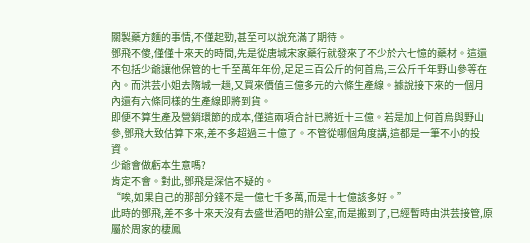關製藥方麵的事情,不僅起勁,甚至可以說充滿了期待。
鄧飛不傻,僅僅十來天的時間,先是從唐城宋家藥行就發來了不少於六七憶的藥材。這還不包括少爺讓他保管的七千至萬年年份,足足三百公斤的何首烏,三公斤千年野山參等在內。而洪芸小姐去隋城一趟,又買來價值三億多元的六條生產線。據說接下來的一個月內還有六條同樣的生產線即將到貨。
即便不算生產及營銷環節的成本,僅這兩項合計已將近十三億。若是加上何首烏與野山參,鄧飛大致估算下來,差不多超過三十億了。不管從哪個角度講,這都是一筆不小的投資。
少爺會做虧本生意嗎?
肯定不會。對此,鄧飛是深信不疑的。
“唉,如果自己的那部分錢不是一億七千多萬,而是十七億該多好。”
此時的鄧飛,差不多十來天沒有去盛世酒吧的辦公室,而是搬到了,已經暫時由洪芸接管,原屬於周家的棲鳳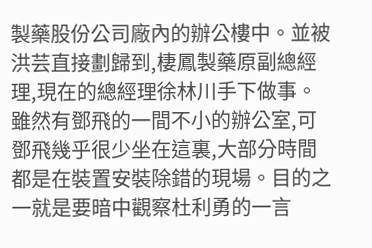製藥股份公司廠內的辦公樓中。並被洪芸直接劃歸到,棲鳳製藥原副總經理,現在的總經理徐林川手下做事。
雖然有鄧飛的一間不小的辦公室,可鄧飛幾乎很少坐在這裏,大部分時間都是在裝置安裝除錯的現場。目的之一就是要暗中觀察杜利勇的一言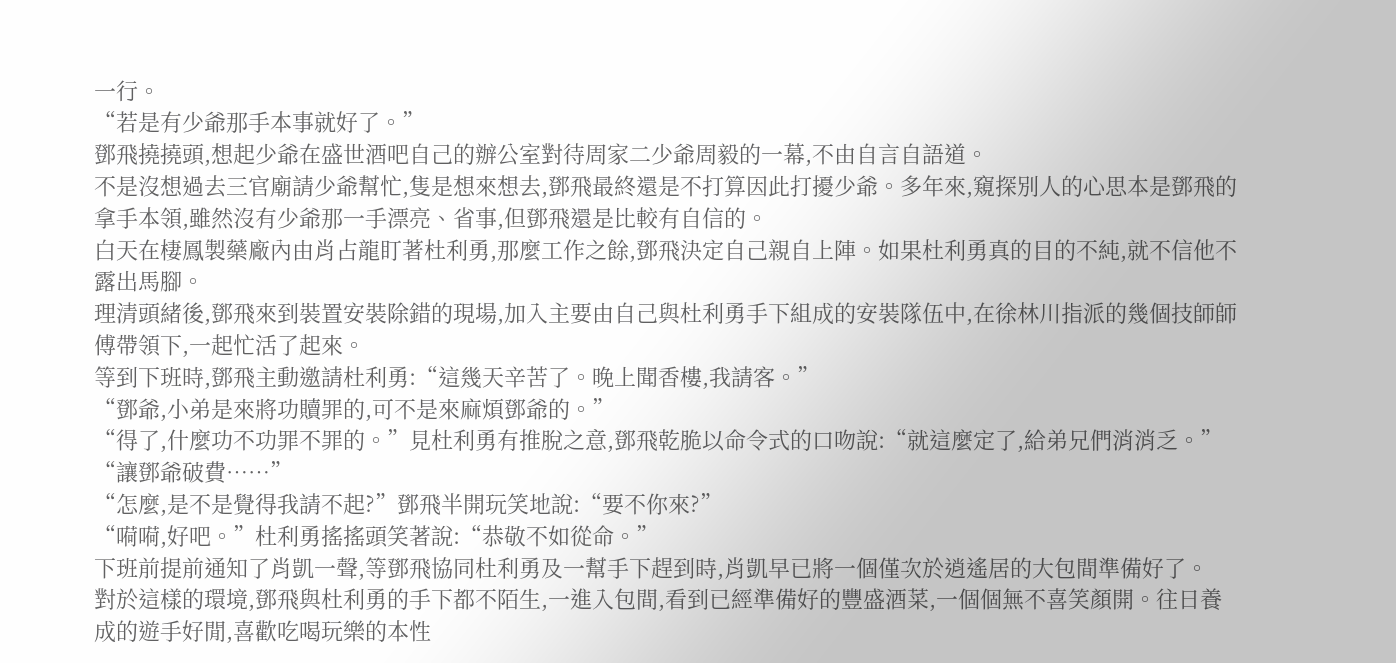一行。
“若是有少爺那手本事就好了。”
鄧飛撓撓頭,想起少爺在盛世酒吧自己的辦公室對待周家二少爺周毅的一幕,不由自言自語道。
不是沒想過去三官廟請少爺幫忙,隻是想來想去,鄧飛最終還是不打算因此打擾少爺。多年來,窺探別人的心思本是鄧飛的拿手本領,雖然沒有少爺那一手漂亮、省事,但鄧飛還是比較有自信的。
白天在棲鳳製藥廠內由肖占龍盯著杜利勇,那麼工作之餘,鄧飛決定自己親自上陣。如果杜利勇真的目的不純,就不信他不露出馬腳。
理清頭緒後,鄧飛來到裝置安裝除錯的現場,加入主要由自己與杜利勇手下組成的安裝隊伍中,在徐林川指派的幾個技師師傅帶領下,一起忙活了起來。
等到下班時,鄧飛主動邀請杜利勇:“這幾天辛苦了。晚上聞香樓,我請客。”
“鄧爺,小弟是來將功贖罪的,可不是來麻煩鄧爺的。”
“得了,什麼功不功罪不罪的。”見杜利勇有推脫之意,鄧飛乾脆以命令式的口吻說:“就這麼定了,給弟兄們消消乏。”
“讓鄧爺破費……”
“怎麼,是不是覺得我請不起?”鄧飛半開玩笑地說:“要不你來?”
“嗬嗬,好吧。”杜利勇搖搖頭笑著說:“恭敬不如從命。”
下班前提前通知了肖凱一聲,等鄧飛協同杜利勇及一幫手下趕到時,肖凱早已將一個僅次於逍遙居的大包間準備好了。
對於這樣的環境,鄧飛與杜利勇的手下都不陌生,一進入包間,看到已經準備好的豐盛酒菜,一個個無不喜笑顏開。往日養成的遊手好閒,喜歡吃喝玩樂的本性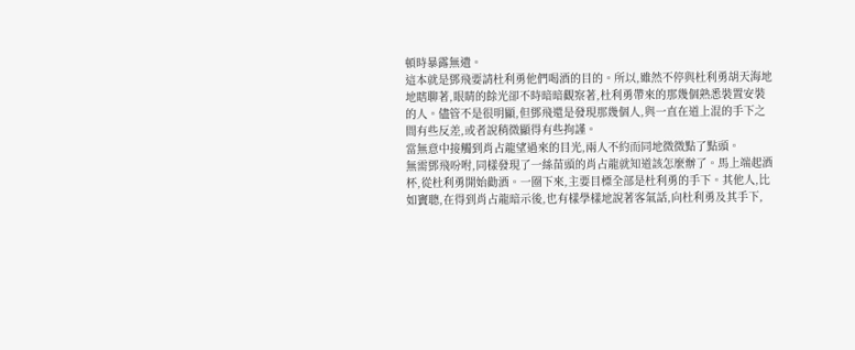頓時暴露無遺。
這本就是鄧飛要請杜利勇他們喝酒的目的。所以,雖然不停與杜利勇胡天海地地瞎聊著,眼睛的餘光卻不時暗暗觀察著,杜利勇帶來的那幾個熟悉裝置安裝的人。儘管不是很明顯,但鄧飛還是發現那幾個人,與一直在道上混的手下之間有些反差,或者說稍微顯得有些拘謹。
當無意中接觸到肖占龍望過來的目光,兩人不約而同地微微點了點頭。
無需鄧飛吩咐,同樣發現了一絲苗頭的肖占龍就知道該怎麼辦了。馬上端起酒杯,從杜利勇開始勸酒。一圈下來,主要目標全部是杜利勇的手下。其他人,比如竇聰,在得到肖占龍暗示後,也有樣學樣地說著客氣話,向杜利勇及其手下,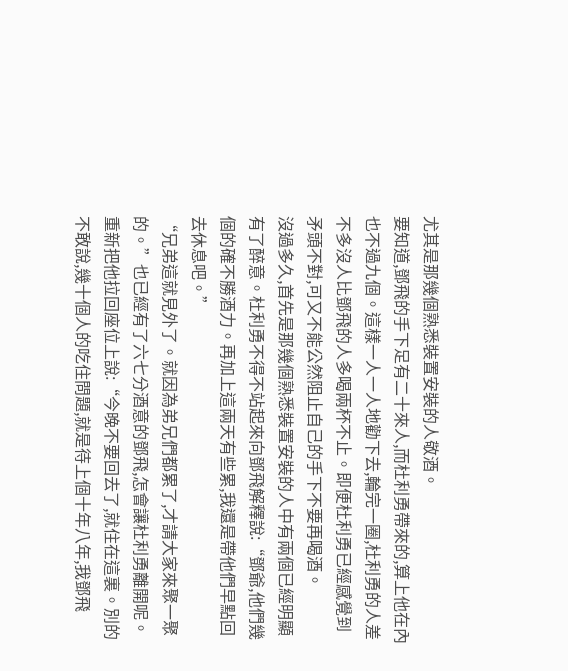尤其是那幾個熟悉裝置安裝的人敬酒。
要知道,鄧飛的手下足有二十來人,而杜利勇帶來的,算上他在內也不過九個。這樣一人一人地勸下去,輪完一圈,杜利勇的人差不多沒人比鄧飛的人多喝兩杯不止。即便杜利勇已經感覺到矛頭不對,可又不能公然阻止自己的手下不要再喝酒。
沒過多久,首先是那幾個熟悉裝置安裝的人中有兩個已經明顯有了醉意。杜利勇不得不站起來向鄧飛解釋說:“鄧爺,他們幾個的確不勝酒力。再加上這兩天有些累,我還是帶他們早點回去休息吧。”
“兄弟這就見外了。就因為弟兄們都累了,才請大家來聚一聚的。”也已經有了六七分酒意的鄧飛,怎會讓杜利勇離開呢。重新把他拉回座位上說:“今晚不要回去了,就住在這裏。別的不敢說,幾十個人的吃住問題,就是待上個十年八年,我鄧飛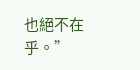也絕不在乎。”